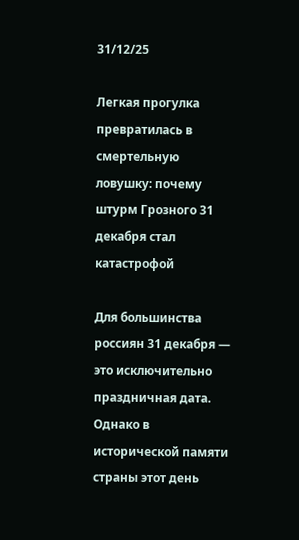31/12/25

Легкая прогулка превратилась в смертельную ловушку: почему штурм Грозного 31 декабря стал катастрофой

Для большинства россиян 31 декабря — это исключительно праздничная дата. Однако в исторической памяти страны этот день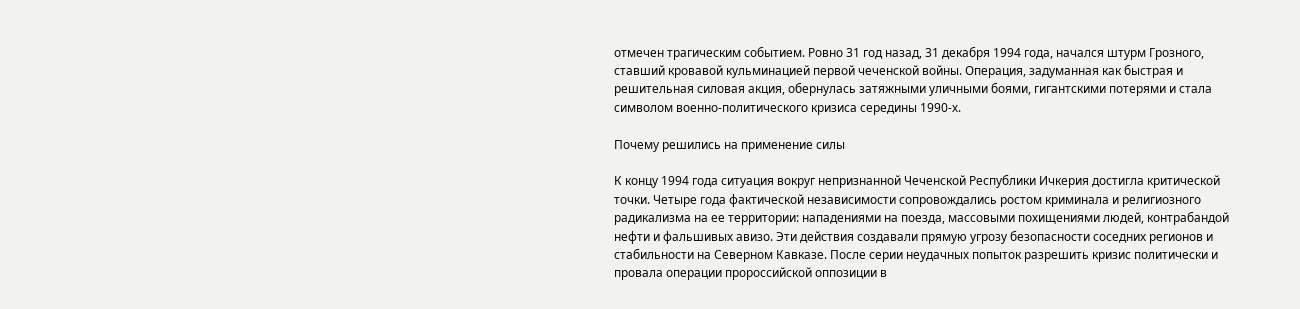отмечен трагическим событием. Ровно 31 год назад, 31 декабря 1994 года, начался штурм Грозного, ставший кровавой кульминацией первой чеченской войны. Операция, задуманная как быстрая и решительная силовая акция, обернулась затяжными уличными боями, гигантскими потерями и стала символом военно-политического кризиса середины 1990-х.

Почему решились на применение силы

К концу 1994 года ситуация вокруг непризнанной Чеченской Республики Ичкерия достигла критической точки. Четыре года фактической независимости сопровождались ростом криминала и религиозного радикализма на ее территории: нападениями на поезда, массовыми похищениями людей, контрабандой нефти и фальшивых авизо. Эти действия создавали прямую угрозу безопасности соседних регионов и стабильности на Северном Кавказе. После серии неудачных попыток разрешить кризис политически и провала операции пророссийской оппозиции в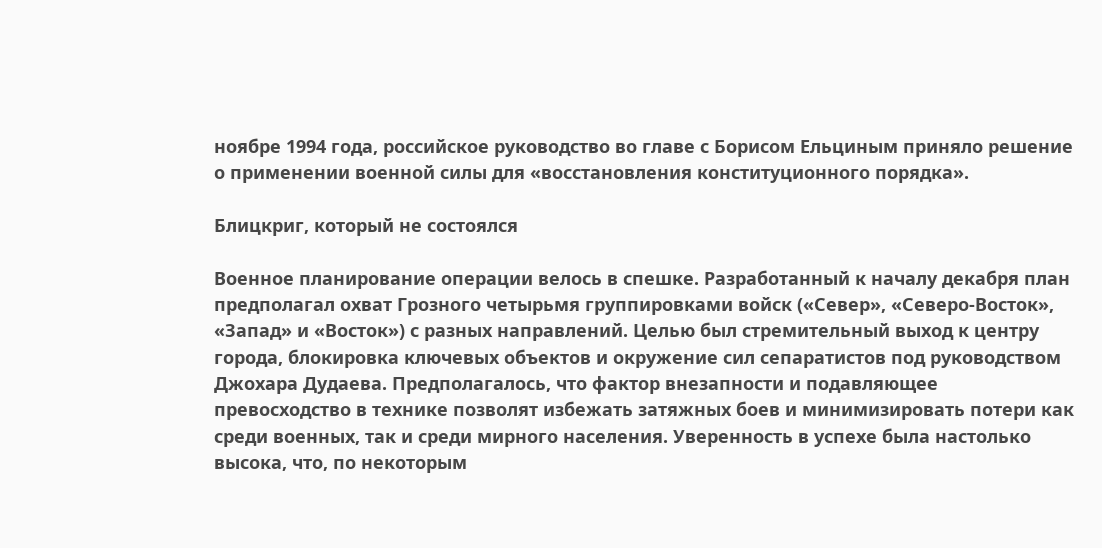ноябре 1994 года, российское руководство во главе с Борисом Ельциным приняло решение о применении военной силы для «восстановления конституционного порядка».

Блицкриг, который не состоялся

Военное планирование операции велось в спешке. Разработанный к началу декабря план предполагал охват Грозного четырьмя группировками войск («Север», «Северо-Восток», «Запад» и «Восток») с разных направлений. Целью был стремительный выход к центру города, блокировка ключевых объектов и окружение сил сепаратистов под руководством Джохара Дудаева. Предполагалось, что фактор внезапности и подавляющее превосходство в технике позволят избежать затяжных боев и минимизировать потери как среди военных, так и среди мирного населения. Уверенность в успехе была настолько высока, что, по некоторым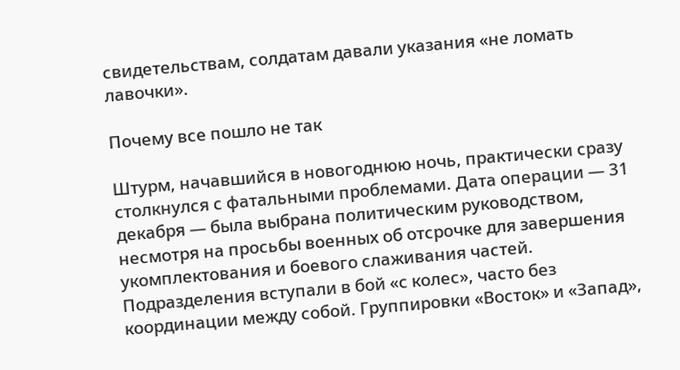свидетельствам, солдатам давали указания «не ломать лавочки».

Почему все пошло не так

Штурм, начавшийся в новогоднюю ночь, практически сразу столкнулся с фатальными проблемами. Дата операции — 31 декабря — была выбрана политическим руководством, несмотря на просьбы военных об отсрочке для завершения укомплектования и боевого слаживания частей. Подразделения вступали в бой «с колес», часто без координации между собой. Группировки «Восток» и «Запад»,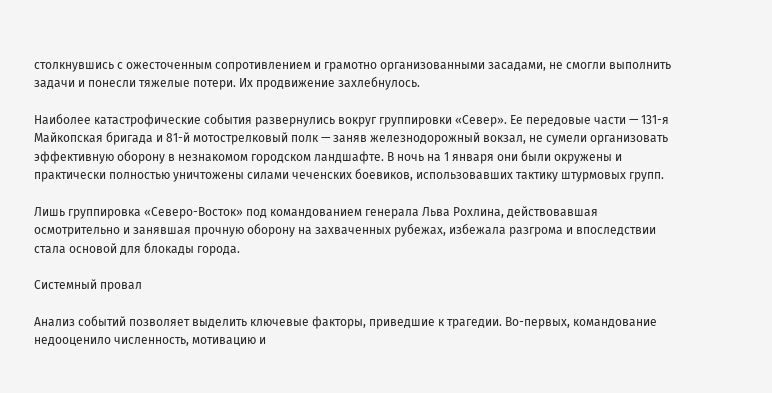столкнувшись с ожесточенным сопротивлением и грамотно организованными засадами, не смогли выполнить задачи и понесли тяжелые потери. Их продвижение захлебнулось.

Наиболее катастрофические события развернулись вокруг группировки «Север». Ее передовые части — 131-я Майкопская бригада и 81-й мотострелковый полк — заняв железнодорожный вокзал, не сумели организовать эффективную оборону в незнакомом городском ландшафте. В ночь на 1 января они были окружены и практически полностью уничтожены силами чеченских боевиков, использовавших тактику штурмовых групп.

Лишь группировка «Северо-Восток» под командованием генерала Льва Рохлина, действовавшая осмотрительно и занявшая прочную оборону на захваченных рубежах, избежала разгрома и впоследствии стала основой для блокады города.

Системный провал

Анализ событий позволяет выделить ключевые факторы, приведшие к трагедии. Во-первых, командование недооценило численность, мотивацию и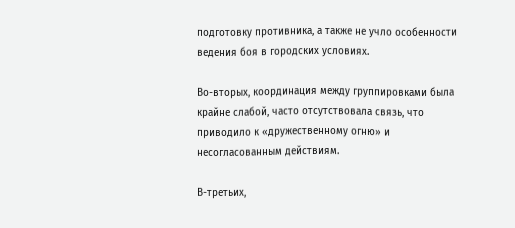подготовку противника, а также не учло особенности ведения боя в городских условиях.

Во-вторых, координация между группировками была крайне слабой, часто отсутствовала связь, что приводило к «дружественному огню» и несогласованным действиям.

В-третьих,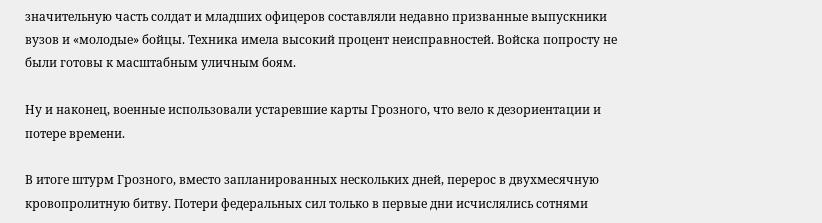значительную часть солдат и младших офицеров составляли недавно призванные выпускники вузов и «молодые» бойцы. Техника имела высокий процент неисправностей. Войска попросту не были готовы к масштабным уличным боям.

Ну и наконец, военные использовали устаревшие карты Грозного, что вело к дезориентации и потере времени.

В итоге штурм Грозного, вместо запланированных нескольких дней, перерос в двухмесячную кровопролитную битву. Потери федеральных сил только в первые дни исчислялись сотнями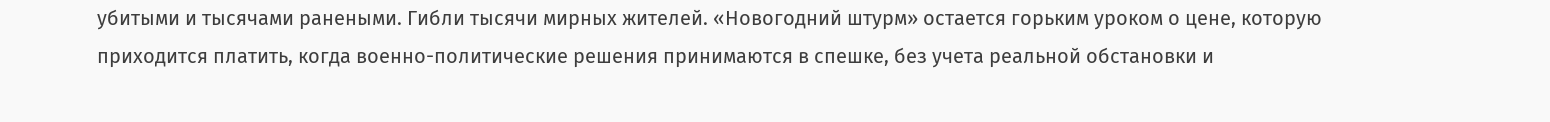убитыми и тысячами ранеными. Гибли тысячи мирных жителей. «Новогодний штурм» остается горьким уроком о цене, которую приходится платить, когда военно-политические решения принимаются в спешке, без учета реальной обстановки и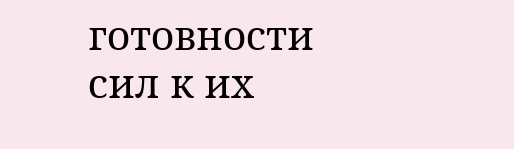готовности сил к их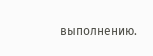выполнению.